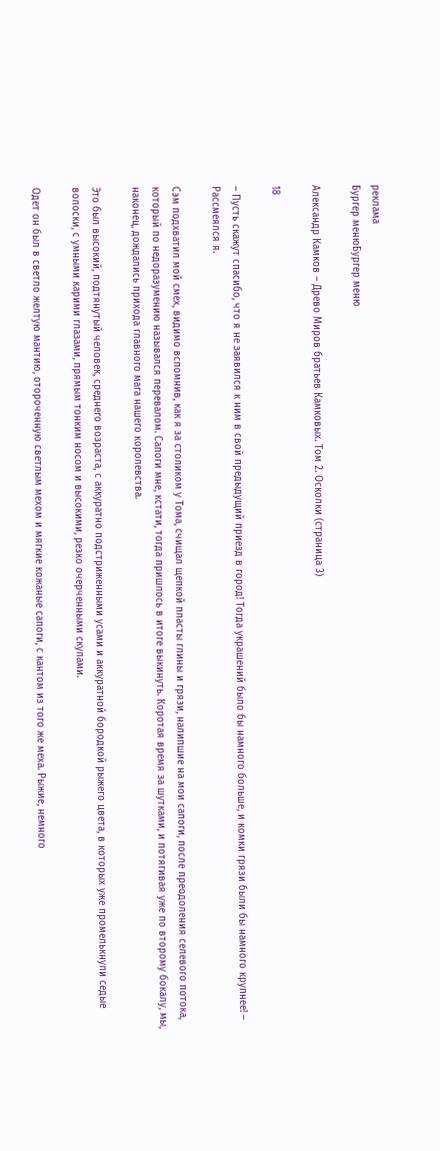реклама
Бургер менюБургер меню

Александр Камков – Древо Миров братьев Камковых. Том 2. Осколки (страница 3)

18

– Пусть скажут спасибо, что я не заявился к ним в свой предыдущий приезд в город! Тогда украшений было бы намного больше, и комки грязи были бы намного крупнее! – Рассмеялся я.

Сэм подхватил мой смех, видимо вспомнив, как я за столиком у Тома, счищал щепкой пласты глины и грязи, налипшие на мои сапоги, после преодоления селевого потока, который по недоразумению назывался перевалом. Сапоги мне, кстати, тогда пришлось в итоге выкинуть. Коротая время за шутками, и потягивая уже по второму бокалу, мы, наконец, дождались прихода главного мага нашего королевства.

Это был высокий, подтянутый человек, среднего возраста, с аккуратно подстриженными усами и аккуратной бородкой рыжего цвета, в которых уже промелькнули седые волоски, с умными карими глазами, прямым тонким носом и высокими, резко очерченными скулами.

Одет он был в светло желтую мантию, отороченную светлым мехом и мягкие кожаные сапоги, с кантом из того же меха. Рыжие, немного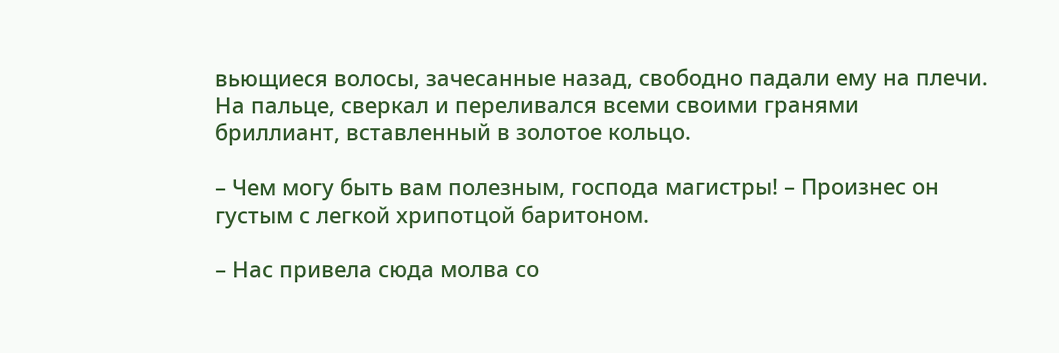вьющиеся волосы, зачесанные назад, свободно падали ему на плечи. На пальце, сверкал и переливался всеми своими гранями бриллиант, вставленный в золотое кольцо.

– Чем могу быть вам полезным, господа магистры! – Произнес он густым с легкой хрипотцой баритоном.

– Нас привела сюда молва со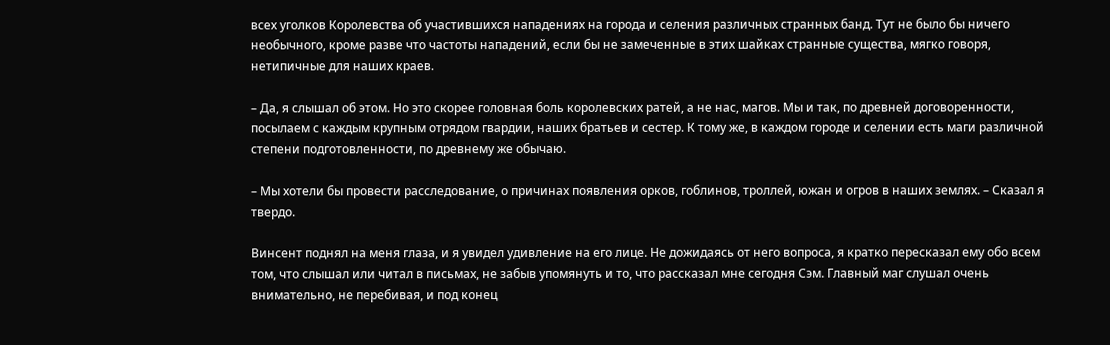всех уголков Королевства об участившихся нападениях на города и селения различных странных банд. Тут не было бы ничего необычного, кроме разве что частоты нападений, если бы не замеченные в этих шайках странные существа, мягко говоря, нетипичные для наших краев.

– Да, я слышал об этом. Но это скорее головная боль королевских ратей, а не нас, магов. Мы и так, по древней договоренности, посылаем с каждым крупным отрядом гвардии, наших братьев и сестер. К тому же, в каждом городе и селении есть маги различной степени подготовленности, по древнему же обычаю.

– Мы хотели бы провести расследование, о причинах появления орков, гоблинов, троллей, южан и огров в наших землях. – Сказал я твердо.

Винсент поднял на меня глаза, и я увидел удивление на его лице. Не дожидаясь от него вопроса, я кратко пересказал ему обо всем том, что слышал или читал в письмах, не забыв упомянуть и то, что рассказал мне сегодня Сэм. Главный маг слушал очень внимательно, не перебивая, и под конец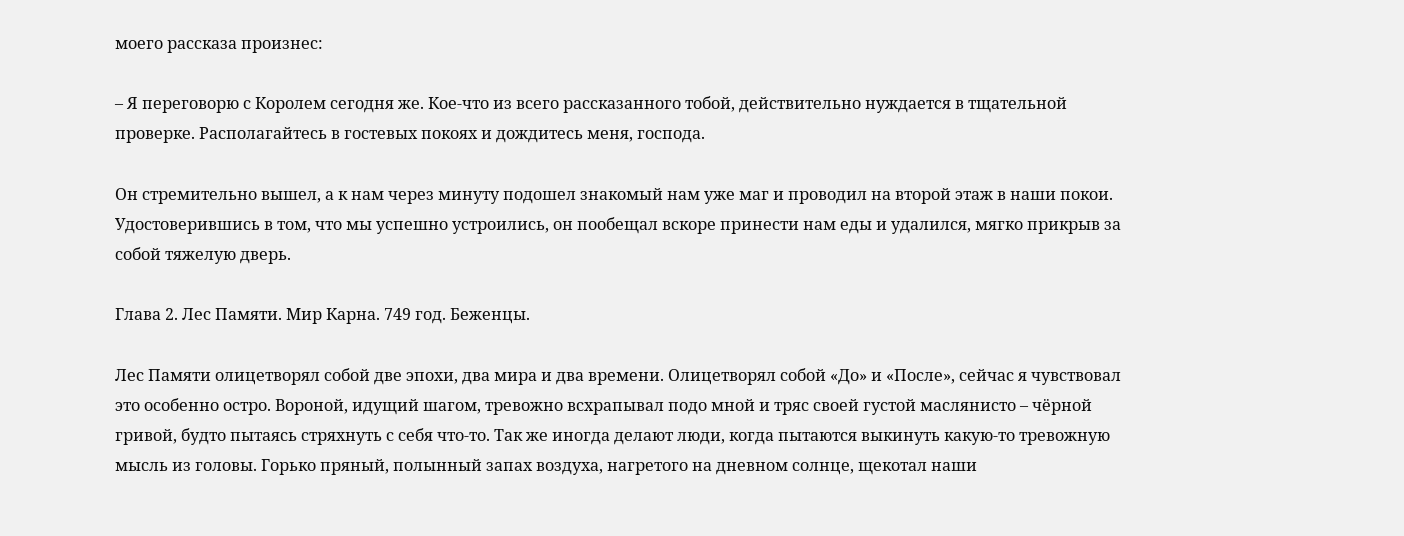моего рассказа произнес:

– Я переговорю с Королем сегодня же. Кое-что из всего рассказанного тобой, действительно нуждается в тщательной проверке. Располагайтесь в гостевых покоях и дождитесь меня, господа.

Он стремительно вышел, а к нам через минуту подошел знакомый нам уже маг и проводил на второй этаж в наши покои. Удостоверившись в том, что мы успешно устроились, он пообещал вскоре принести нам еды и удалился, мягко прикрыв за собой тяжелую дверь.

Глава 2. Лес Памяти. Мир Карна. 749 год. Беженцы.

Лес Памяти олицетворял собой две эпохи, два мира и два времени. Олицетворял собой «До» и «После», сейчас я чувствовал это особенно остро. Вороной, идущий шагом, тревожно всхрапывал подо мной и тряс своей густой маслянисто – чёрной гривой, будто пытаясь стряхнуть с себя что-то. Так же иногда делают люди, когда пытаются выкинуть какую-то тревожную мысль из головы. Горько пряный, полынный запах воздуха, нагретого на дневном солнце, щекотал наши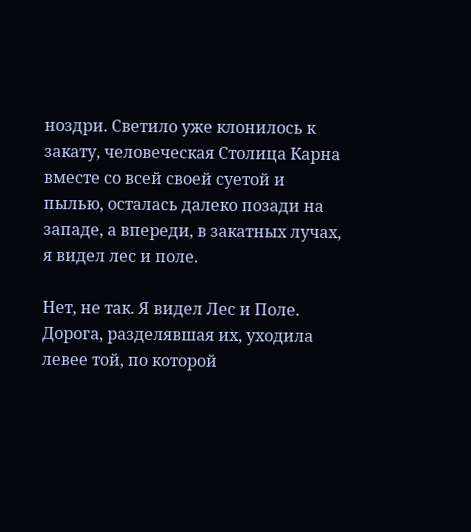ноздри. Светило уже клонилось к закату, человеческая Столица Карна вместе со всей своей суетой и пылью, осталась далеко позади на западе, а впереди, в закатных лучах, я видел лес и поле.

Нет, не так. Я видел Лес и Поле. Дорога, разделявшая их, уходила левее той, по которой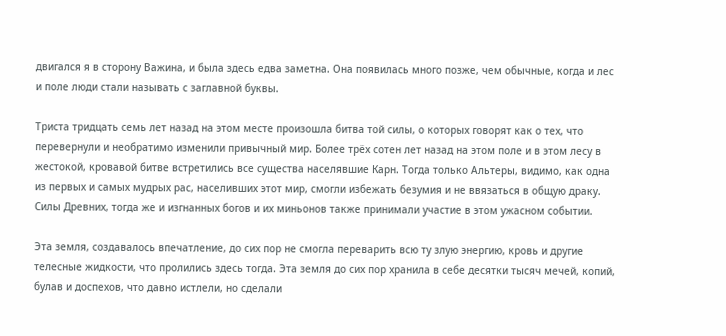двигался я в сторону Важина, и была здесь едва заметна. Она появилась много позже, чем обычные, когда и лес и поле люди стали называть с заглавной буквы.

Триста тридцать семь лет назад на этом месте произошла битва той силы, о которых говорят как о тех, что перевернули и необратимо изменили привычный мир. Более трёх сотен лет назад на этом поле и в этом лесу в жестокой, кровавой битве встретились все существа населявшие Карн. Тогда только Альтеры, видимо, как одна из первых и самых мудрых рас, населивших этот мир, смогли избежать безумия и не ввязаться в общую драку. Силы Древних, тогда же и изгнанных богов и их миньонов также принимали участие в этом ужасном событии.

Эта земля, создавалось впечатление, до сих пор не смогла переварить всю ту злую энергию, кровь и другие телесные жидкости, что пролились здесь тогда. Эта земля до сих пор хранила в себе десятки тысяч мечей, копий, булав и доспехов, что давно истлели, но сделали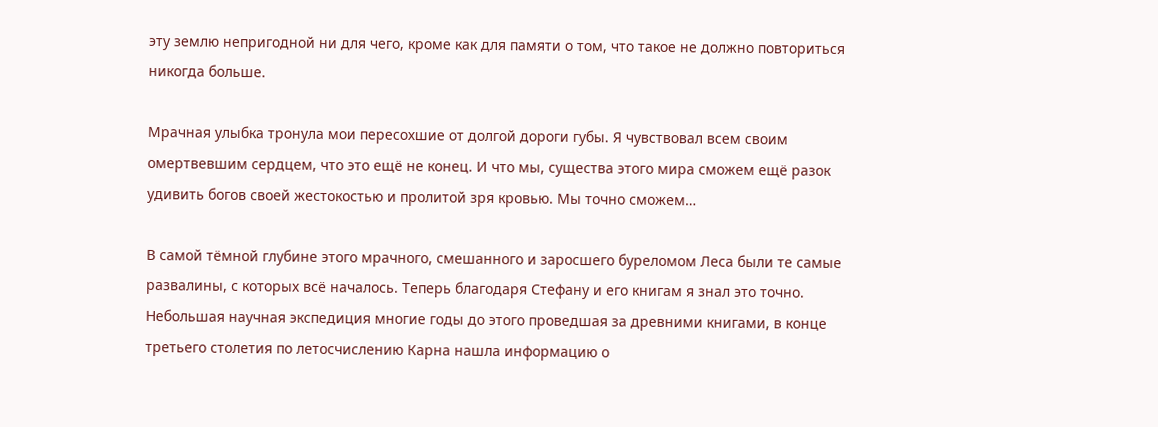эту землю непригодной ни для чего, кроме как для памяти о том, что такое не должно повториться никогда больше.

Мрачная улыбка тронула мои пересохшие от долгой дороги губы. Я чувствовал всем своим омертвевшим сердцем, что это ещё не конец. И что мы, существа этого мира сможем ещё разок удивить богов своей жестокостью и пролитой зря кровью. Мы точно сможем…

В самой тёмной глубине этого мрачного, смешанного и заросшего буреломом Леса были те самые развалины, с которых всё началось. Теперь благодаря Стефану и его книгам я знал это точно. Небольшая научная экспедиция многие годы до этого проведшая за древними книгами, в конце третьего столетия по летосчислению Карна нашла информацию о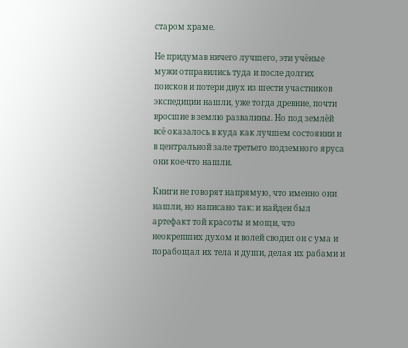старом храме.

Не придумав ничего лучшего, эти учёные мужи отправились туда и после долгих поисков и потери двух из шести участников экспедиции нашли, уже тогда древние, почти вросшие в землю развалины. Но под землёй всё оказалось в куда как лучшем состоянии и в центральной зале третьего подземного яруса они кое-что нашли.

Книги не говорят напрямую, что именно они нашли, но написано так: и найден был артефакт той красоты и мощи, что неокрепших духом и волей сводил он с ума и порабощал их тела и души, делая их рабами и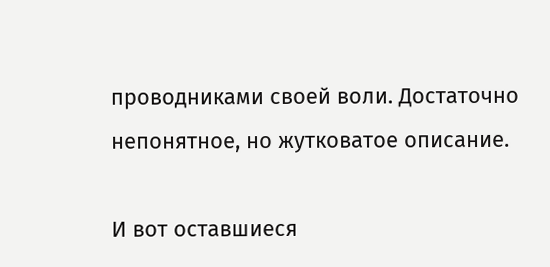проводниками своей воли. Достаточно непонятное, но жутковатое описание.

И вот оставшиеся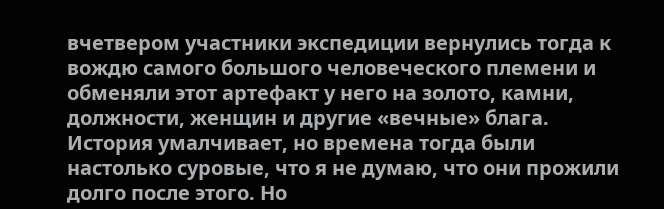вчетвером участники экспедиции вернулись тогда к вождю самого большого человеческого племени и обменяли этот артефакт у него на золото, камни, должности, женщин и другие «вечные» блага. История умалчивает, но времена тогда были настолько суровые, что я не думаю, что они прожили долго после этого. Но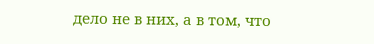дело не в них, а в том, что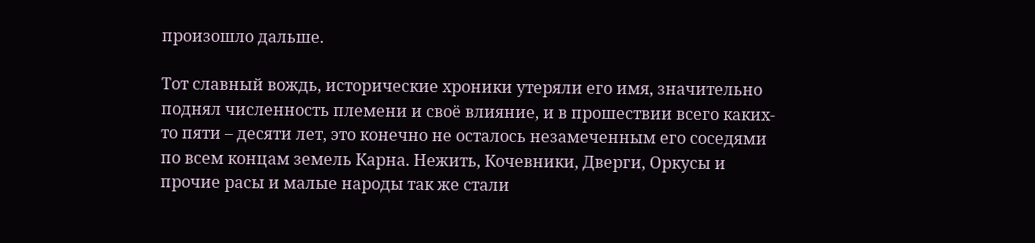произошло дальше.

Тот славный вождь, исторические хроники утеряли его имя, значительно поднял численность племени и своё влияние, и в прошествии всего каких-то пяти – десяти лет, это конечно не осталось незамеченным его соседями по всем концам земель Карна. Нежить, Кочевники, Дверги, Оркусы и прочие расы и малые народы так же стали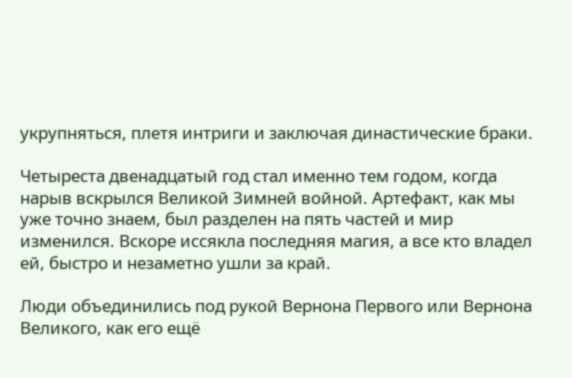укрупняться, плетя интриги и заключая династические браки.

Четыреста двенадцатый год стал именно тем годом, когда нарыв вскрылся Великой Зимней войной. Артефакт, как мы уже точно знаем, был разделен на пять частей и мир изменился. Вскоре иссякла последняя магия, а все кто владел ей, быстро и незаметно ушли за край.

Люди объединились под рукой Вернона Первого или Вернона Великого, как его ещё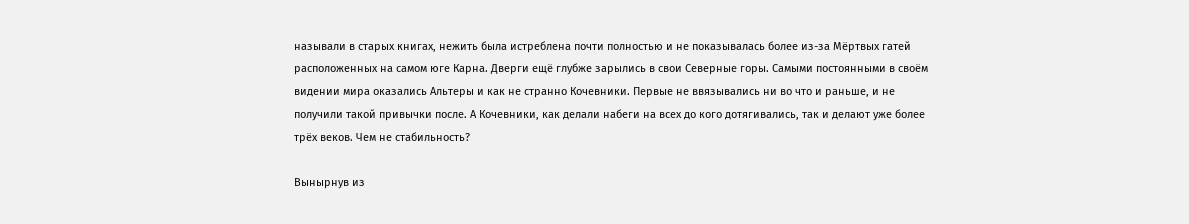называли в старых книгах, нежить была истреблена почти полностью и не показывалась более из-за Мёртвых гатей расположенных на самом юге Карна. Дверги ещё глубже зарылись в свои Северные горы. Самыми постоянными в своём видении мира оказались Альтеры и как не странно Кочевники. Первые не ввязывались ни во что и раньше, и не получили такой привычки после. А Кочевники, как делали набеги на всех до кого дотягивались, так и делают уже более трёх веков. Чем не стабильность?

Вынырнув из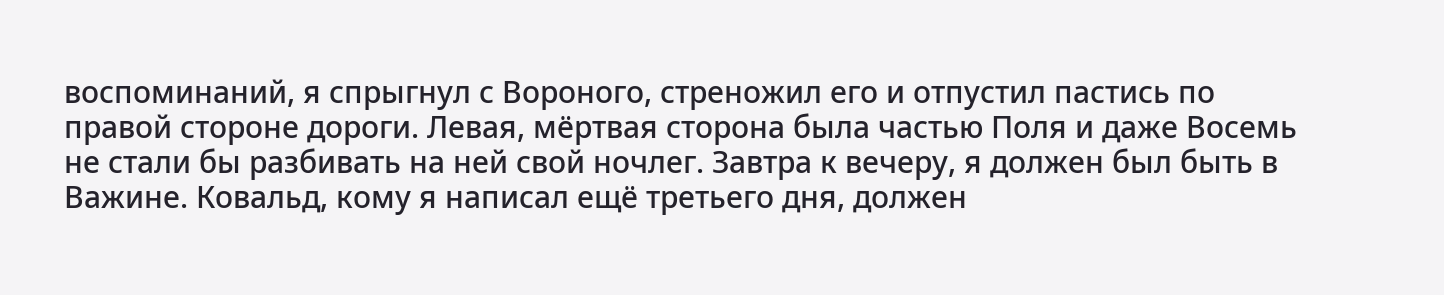воспоминаний, я спрыгнул с Вороного, стреножил его и отпустил пастись по правой стороне дороги. Левая, мёртвая сторона была частью Поля и даже Восемь не стали бы разбивать на ней свой ночлег. Завтра к вечеру, я должен был быть в Важине. Ковальд, кому я написал ещё третьего дня, должен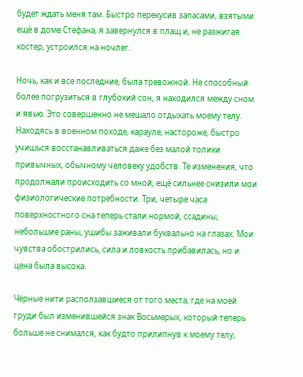будет ждать меня там. Быстро перекусив запасами, взятыми ещё в доме Стефана, я завернулся в плащ и, не разжигая костер, устроился на ночлег.

Ночь, как и все последние, была тревожной. Не способный более погрузиться в глубокий сон, я находился между сном и явью. Это совершенно не мешало отдыхать моему телу. Находясь в военном походе, карауле, настороже, быстро учишься восстанавливаться даже без малой толики привычных, обычному человеку удобств. Те изменения, что продолжали происходить со мной, ещё сильнее снизили мои физиологические потребности. Три, четыре часа поверхностного сна теперь стали нормой, ссадины, небольшие раны, ушибы заживали буквально на глазах. Мои чувства обострились, сила и ловкость прибавилась, но и цена была высока.

Чёрные нити расползавшиеся от того места, где на моей груди был изменившейся знак Восьмерых, который теперь больше не снимался, как будто прилипнув к моему телу,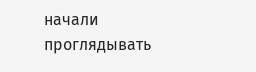начали проглядывать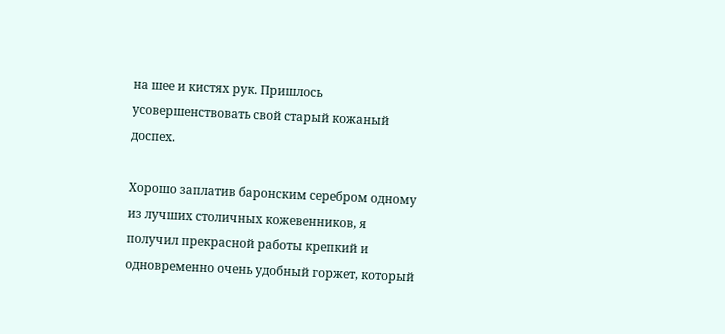на шее и кистях рук. Пришлось усовершенствовать свой старый кожаный доспех.

Хорошо заплатив баронским серебром одному из лучших столичных кожевенников, я получил прекрасной работы крепкий и одновременно очень удобный горжет, который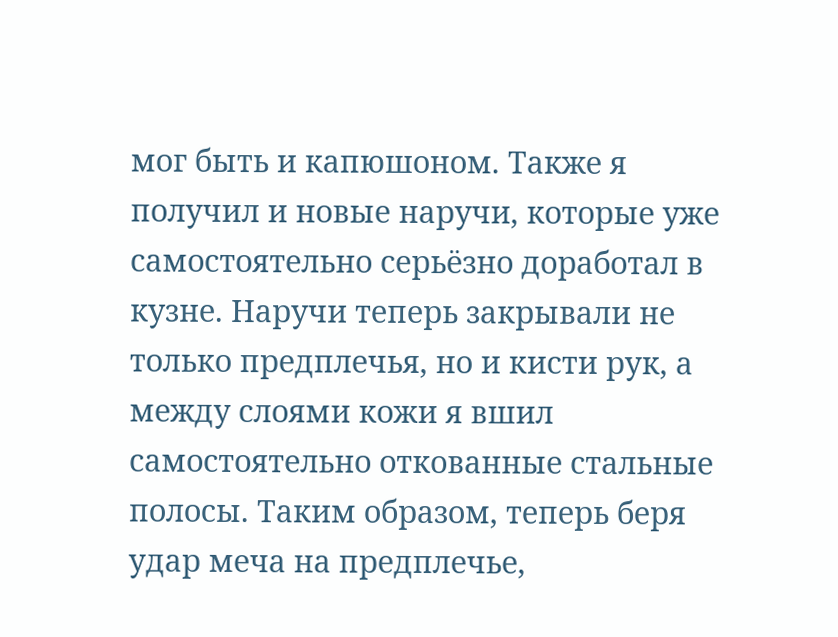мог быть и капюшоном. Также я получил и новые наручи, которые уже самостоятельно серьёзно доработал в кузне. Наручи теперь закрывали не только предплечья, но и кисти рук, а между слоями кожи я вшил самостоятельно откованные стальные полосы. Таким образом, теперь беря удар меча на предплечье,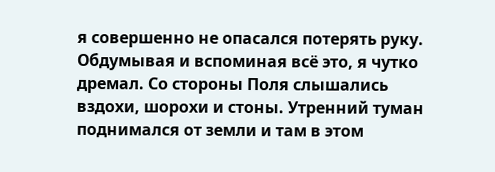я совершенно не опасался потерять руку. Обдумывая и вспоминая всё это, я чутко дремал. Со стороны Поля слышались вздохи, шорохи и стоны. Утренний туман поднимался от земли и там в этом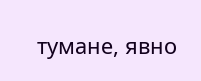тумане, явно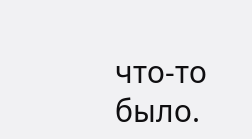что-то было.